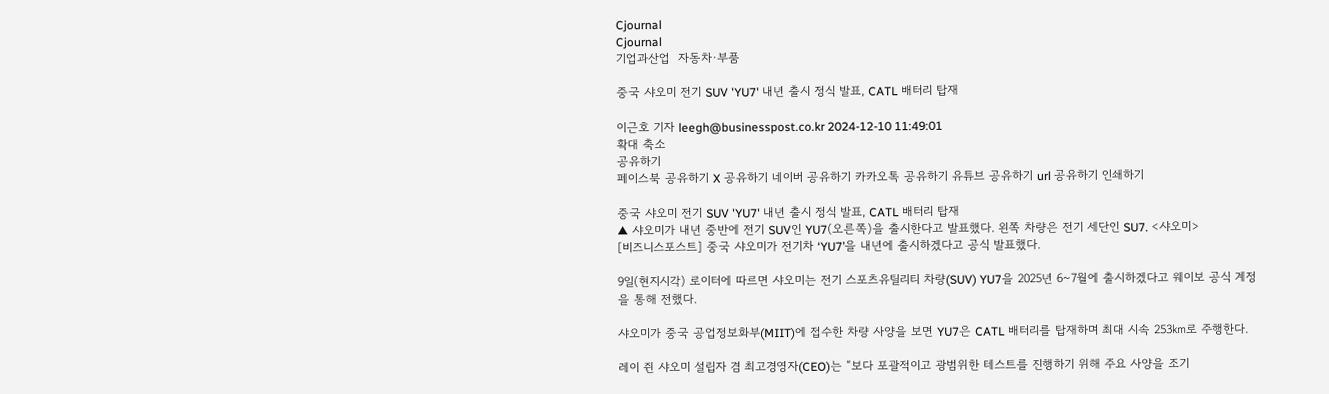Cjournal
Cjournal
기업과산업  자동차·부품

중국 샤오미 전기 SUV 'YU7' 내년 출시 정식 발표, CATL 배터리 탑재

이근호 기자 leegh@businesspost.co.kr 2024-12-10 11:49:01
확대 축소
공유하기
페이스북 공유하기 X 공유하기 네이버 공유하기 카카오톡 공유하기 유튜브 공유하기 url 공유하기 인쇄하기

중국 샤오미 전기 SUV 'YU7' 내년 출시 정식 발표, CATL 배터리 탑재
▲ 샤오미가 내년 중반에 전기 SUV인 YU7(오른쪽)을 출시한다고 발표했다. 왼쪽 차량은 전기 세단인 SU7. <샤오미>
[비즈니스포스트] 중국 샤오미가 전기차 ‘YU7’을 내년에 출시하겠다고 공식 발표했다.

9일(현지시각) 로이터에 따르면 샤오미는 전기 스포츠유틸리티 차량(SUV) YU7을 2025년 6~7월에 출시하겠다고 웨이보 공식 계정을 통해 전했다.

샤오미가 중국 공업정보화부(MIIT)에 접수한 차량 사양을 보면 YU7은 CATL 배터리를 탑재하며 최대 시속 253㎞로 주행한다.

레이 쥔 샤오미 설립자 겸 최고경영자(CEO)는 “보다 포괄적이고 광범위한 테스트를 진행하기 위해 주요 사양을 조기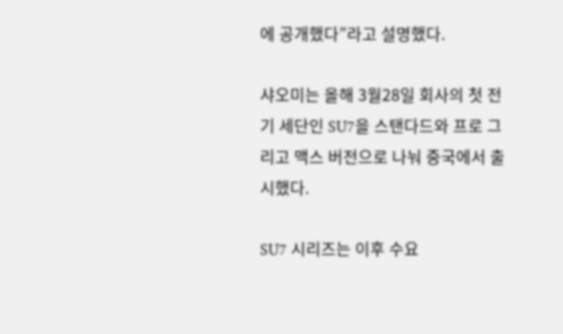에 공개했다”라고 설명했다.

샤오미는 올해 3월28일 회사의 첫 전기 세단인 SU7을 스탠다드와 프로 그리고 맥스 버전으로 나눠 중국에서 출시했다.

SU7 시리즈는 이후 수요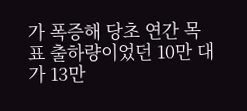가 폭증해 당초 연간 목표 출하량이었던 10만 대가 13만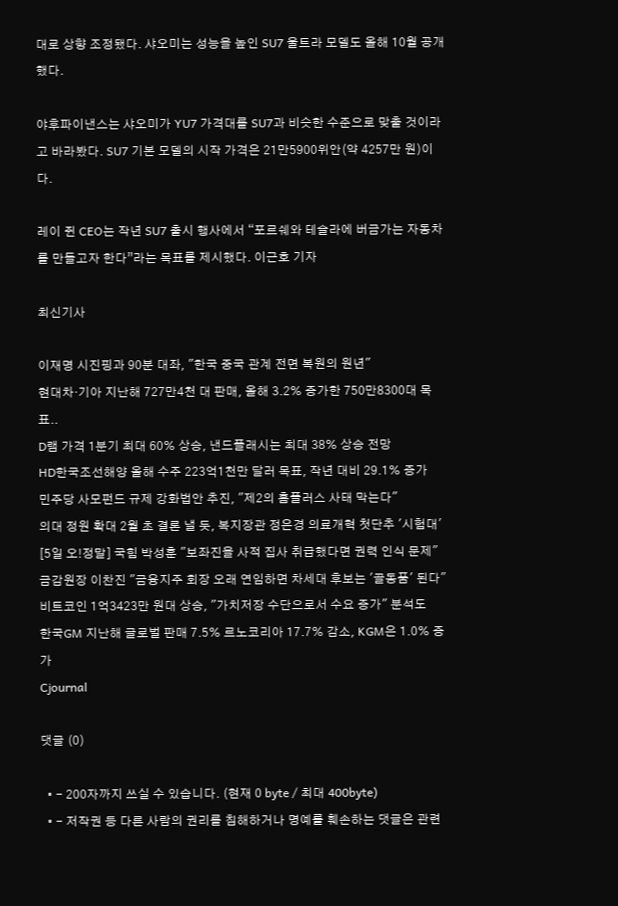대로 상향 조정됐다. 샤오미는 성능을 높인 SU7 울트라 모델도 올해 10월 공개했다.

야후파이낸스는 샤오미가 YU7 가격대를 SU7과 비슷한 수준으로 맞출 것이라고 바라봤다. SU7 기본 모델의 시작 가격은 21만5900위안(약 4257만 원)이다.

레이 쥔 CEO는 작년 SU7 출시 행사에서 “포르쉐와 테슬라에 버금가는 자동차를 만들고자 한다”라는 목표를 제시했다. 이근호 기자

최신기사

이재명 시진핑과 90분 대좌, "한국 중국 관계 전면 복원의 원년"
현대차·기아 지난해 727만4천 대 판매, 올해 3.2% 증가한 750만8300대 목표..
D램 가격 1분기 최대 60% 상승, 낸드플래시는 최대 38% 상승 전망
HD한국조선해양 올해 수주 223억1천만 달러 목표, 작년 대비 29.1% 증가
민주당 사모펀드 규제 강화법안 추진, "제2의 홈플러스 사태 막는다"
의대 정원 확대 2월 초 결론 낼 듯, 복지장관 정은경 의료개혁 첫단추 '시험대'
[5일 오!정말] 국힘 박성훈 "보좌진을 사적 집사 취급했다면 권력 인식 문제"
금감원장 이찬진 "금융지주 회장 오래 연임하면 차세대 후보는 '골동품' 된다"
비트코인 1억3423만 원대 상승, "가치저장 수단으로서 수요 증가" 분석도
한국GM 지난해 글로벌 판매 7.5% 르노코리아 17.7% 감소, KGM은 1.0% 증가
Cjournal

댓글 (0)

  • - 200자까지 쓰실 수 있습니다. (현재 0 byte / 최대 400byte)
  • - 저작권 등 다른 사람의 권리를 침해하거나 명예를 훼손하는 댓글은 관련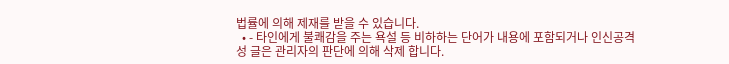법률에 의해 제재를 받을 수 있습니다.
  • - 타인에게 불쾌감을 주는 욕설 등 비하하는 단어가 내용에 포함되거나 인신공격성 글은 관리자의 판단에 의해 삭제 합니다.